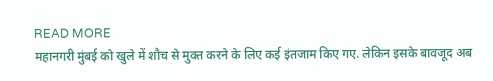READ MORE
महानगरी मुंबई को खुले में शौच से मुक्त करने के लिए कई इंतजाम किए गए. लेकिन इसके बावजूद अब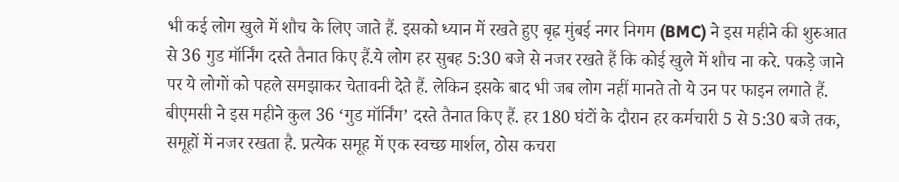भी कई लोग खुले में शौच के लिए जाते हैं. इसको ध्यान में रखते हुए बृह्न मुंबई नगर निगम (BMC) ने इस महीने की शुरुआत से 36 गुड मॉर्निंग दस्ते तैनात किए हैं.ये लोग हर सुबह 5:30 बजे से नजर रखते हैं कि कोई खुले में शौच ना करे. पकड़े जाने पर ये लोगों को पहले समझाकर चेतावनी देते हैं. लेकिन इसके बाद भी जब लोग नहीं मानते तो ये उन पर फाइन लगाते हैं.
बीएमसी ने इस महीने कुल 36 ‘गुड मॉर्निंग’ दस्ते तैनात किए हैं. हर 180 घंटों के दौरान हर कर्मचारी 5 से 5:30 बजे तक, समूहों में नजर रखता है. प्रत्येक समूह में एक स्वच्छ मार्शल, ठोस कचरा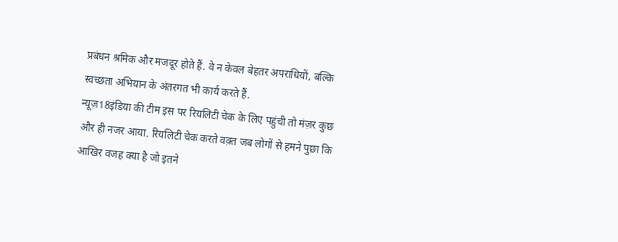प्रबंधन श्रमिक और मजदूर होते हैं. वे न केवल बेहतर अपराधियों, बल्कि स्वच्छता अभियान के अंतरगत भी कार्य करते हैं.
न्यूज़18इंडिया की टीम इस पर रियलिटी चेक के लिए पहुंची तो मंज़र कुछ और ही नजर आया. रियलिटी चेक करते वक़्त जब लोगों से हमने पुछा कि आखिर वजह क्या है जो इतने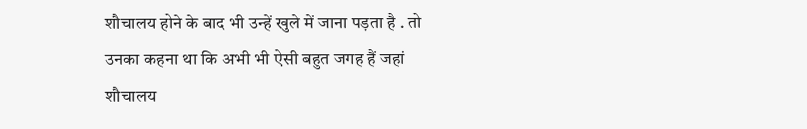शौचालय होने के बाद भी उन्हें खुले में जाना पड़ता है . तो उनका कहना था कि अभी भी ऐसी बहुत जगह हैं जहां शौचालय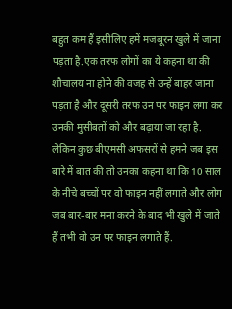बहुत कम हैं इसीलिए हमें मजबूरन खुले में जाना पड़ता है.एक तरफ लोगों का ये कहना था की शौचालय ना होने की वजह से उन्हें बाहर जाना पड़ता है और दूसरी तरफ उन पर फाइन लगा कर उनकी मुसीबतों को और बढ़ाया जा रहा है. लेकिन कुछ बीएमसी अफसरों से हमने जब इस बारे में बात की तो उनका कहना था कि 10 साल के नीचे बच्चों पर वो फाइन नहीं लगाते और लोग जब बार-बार मना करने के बाद भी खुले में जाते हैं तभी वो उन पर फाइन लगाते हैं.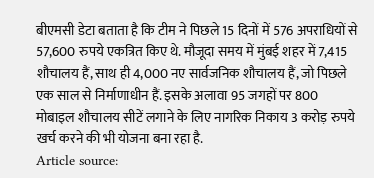बीएमसी डेटा बताता है कि टीम ने पिछले 15 दिनों में 576 अपराधियों से 57,600 रुपये एकत्रित किए थे. मौजूदा समय में मुंबई शहर में 7,415 शौचालय हैं, साथ ही 4,000 नए सार्वजनिक शौचालय हैं, जो पिछले एक साल से निर्माणाधीन हैं. इसके अलावा 95 जगहों पर 800 मोबाइल शौचालय सीटें लगाने के लिए नागरिक निकाय 3 करोड़ रुपये खर्च करने की भी योजना बना रहा है.
Article source: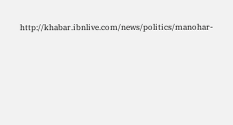http://khabar.ibnlive.com/news/politics/manohar-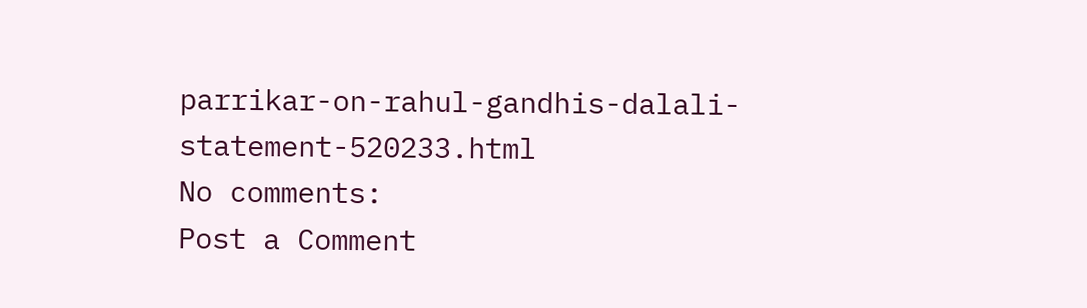parrikar-on-rahul-gandhis-dalali-statement-520233.html
No comments:
Post a Comment